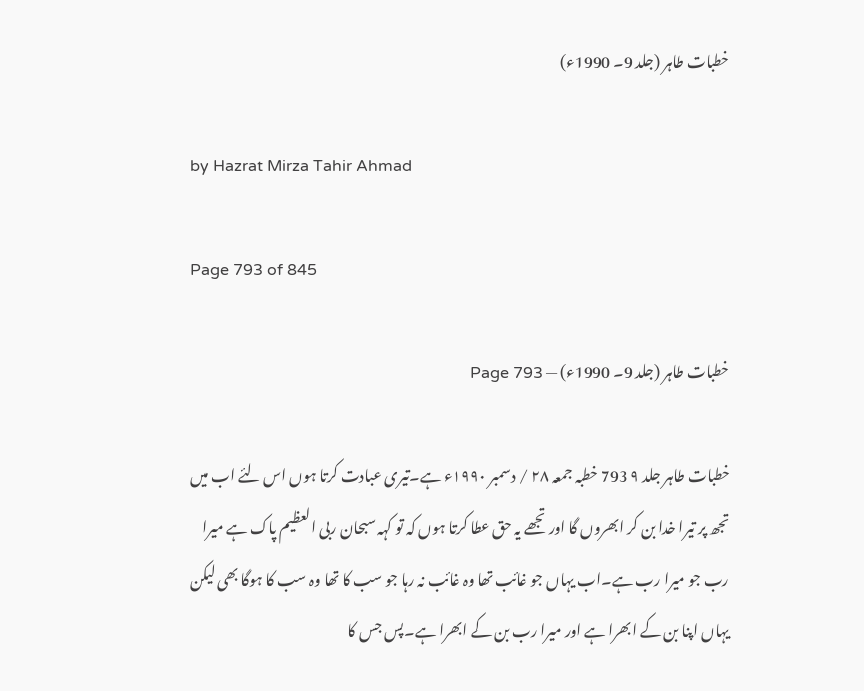خطبات طاہر (جلد 9۔ 1990ء)

by Hazrat Mirza Tahir Ahmad

Page 793 of 845

خطبات طاہر (جلد 9۔ 1990ء) — Page 793

خطبات طاہر جلد ۹ 793 خطبہ جمعہ ۲۸ / دسمبر ۱۹۹۰ء ہے۔تیری عبادت کرتا ہوں اس لئے اب میں تجھ پر تیرا خدا بن کر ابھروں گا اور تجھے یہ حق عطا کرتا ہوں کہ تو کہہ سبحان ربی العظیم پاک ہے میرا رب جو میرا رب ہے۔اب یہاں جو غائب تھا وہ غائب نہ رہا جو سب کا تھا وہ سب کا ہوگا بھی لیکن یہاں اپنا بن کے ابھرا ہے اور میرا رب بن کے ابھرا ہے۔پس جس کا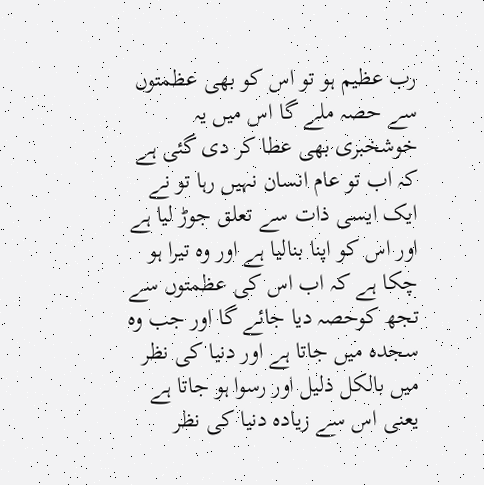رب عظیم ہو تو اس کو بھی عظمتوں سے حصہ ملے گا اس میں یہ خوشخبری بھی عطا کر دی گئی ہے کہ اب تو عام انسان نہیں رہا تو نے ایک ایسی ذات سے تعلق جوڑ لیا ہے اور اس کو اپنا بنالیا ہے اور وہ تیرا ہو چکا ہے کہ اب اس کی عظمتوں سے تجھ کوحصہ دیا جائے گا اور جب وہ سجدہ میں جاتا ہے اور دنیا کی نظر میں بالکل ذلیل اور رسوا ہو جاتا ہے یعنی اس سے زیادہ دنیا کی نظر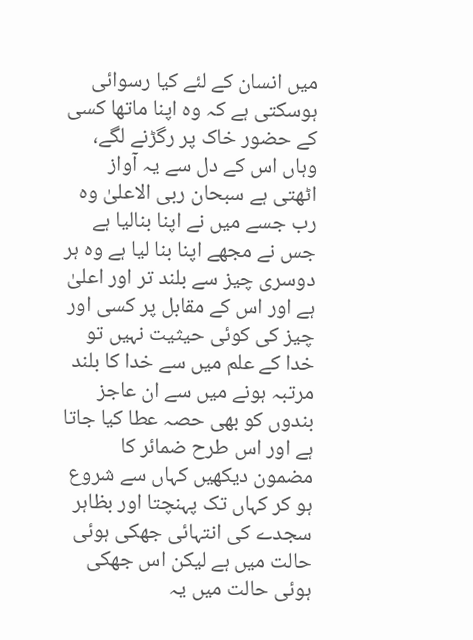میں انسان کے لئے کیا رسوائی ہوسکتی ہے کہ وہ اپنا ماتھا کسی کے حضور خاک پر رگڑنے لگے، وہاں اس کے دل سے یہ آواز اٹھتی ہے سبحان ربی الاعلیٰ وہ رب جسے میں نے اپنا بنالیا ہے جس نے مجھے اپنا بنا لیا ہے وہ ہر دوسری چیز سے بلند تر اور اعلیٰ ہے اور اس کے مقابل پر کسی اور چیز کی کوئی حیثیت نہیں تو خدا کے علم میں سے خدا کا بلند مرتبہ ہونے میں سے ان عاجز بندوں کو بھی حصہ عطا کیا جاتا ہے اور اس طرح ضمائر کا مضمون دیکھیں کہاں سے شروع ہو کر کہاں تک پہنچتا اور بظاہر سجدے کی انتہائی جھکی ہوئی حالت میں ہے لیکن اس جھکی ہوئی حالت میں یہ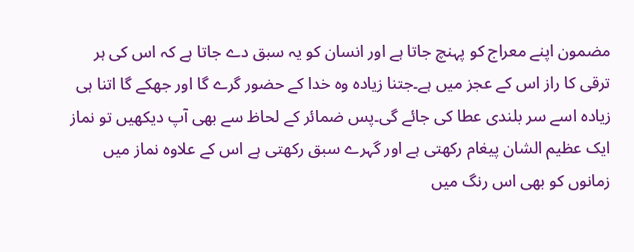مضمون اپنے معراج کو پہنچ جاتا ہے اور انسان کو یہ سبق دے جاتا ہے کہ اس کی ہر ترقی کا راز اس کے عجز میں ہے۔جتنا زیادہ وہ خدا کے حضور گرے گا اور جھکے گا اتنا ہی زیادہ اسے سر بلندی عطا کی جائے گی۔پس ضمائر کے لحاظ سے بھی آپ دیکھیں تو نماز ایک عظیم الشان پیغام رکھتی ہے اور گہرے سبق رکھتی ہے اس کے علاوہ نماز میں زمانوں کو بھی اس رنگ میں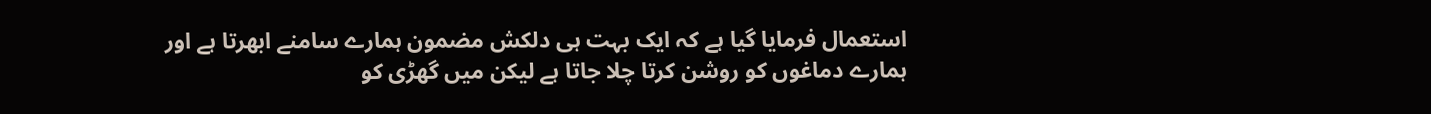استعمال فرمایا گیا ہے کہ ایک بہت ہی دلکش مضمون ہمارے سامنے ابھرتا ہے اور ہمارے دماغوں کو روشن کرتا چلا جاتا ہے لیکن میں گھڑی کو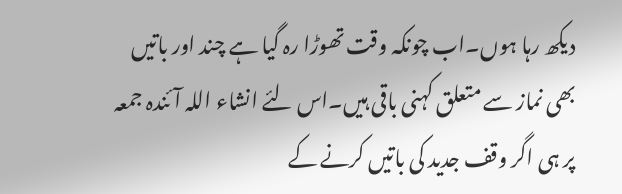دیکھ رہا ہوں۔اب چونکہ وقت تھوڑا رہ گیا ہے چند اور باتیں بھی نماز سے متعلق کہنی باقی ہیں۔اس لئے انشاء اللہ آئندہ جمعہ پر ہی اگر وقف جدید کی باتیں کرنے کے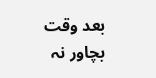بعد وقت بچاور نہ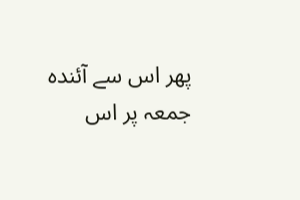پھر اس سے آئندہ جمعہ پر اس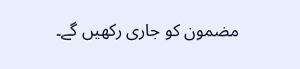مضمون کو جاری رکھیں گے۔